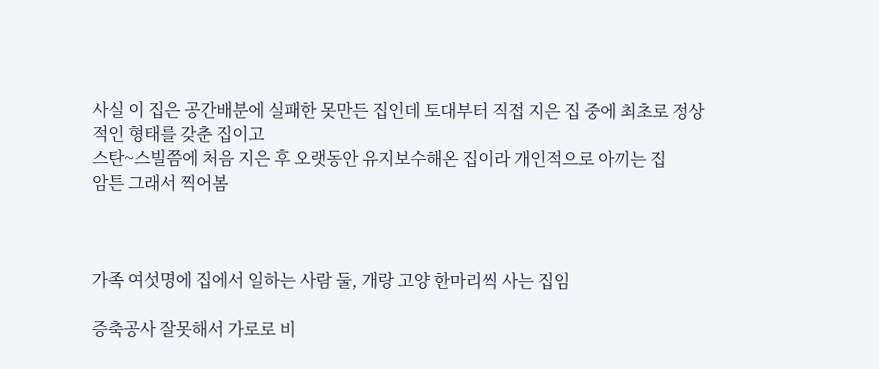사실 이 집은 공간배분에 실패한 못만든 집인데 토대부터 직접 지은 집 중에 최초로 정상적인 형태를 갖춘 집이고
스탄~스빌쯤에 처음 지은 후 오랫동안 유지보수해온 집이라 개인적으로 아끼는 집
암튼 그래서 찍어봄



가족 여섯명에 집에서 일하는 사람 둘, 개랑 고양 한마리씩 사는 집임

증축공사 잘못해서 가로로 비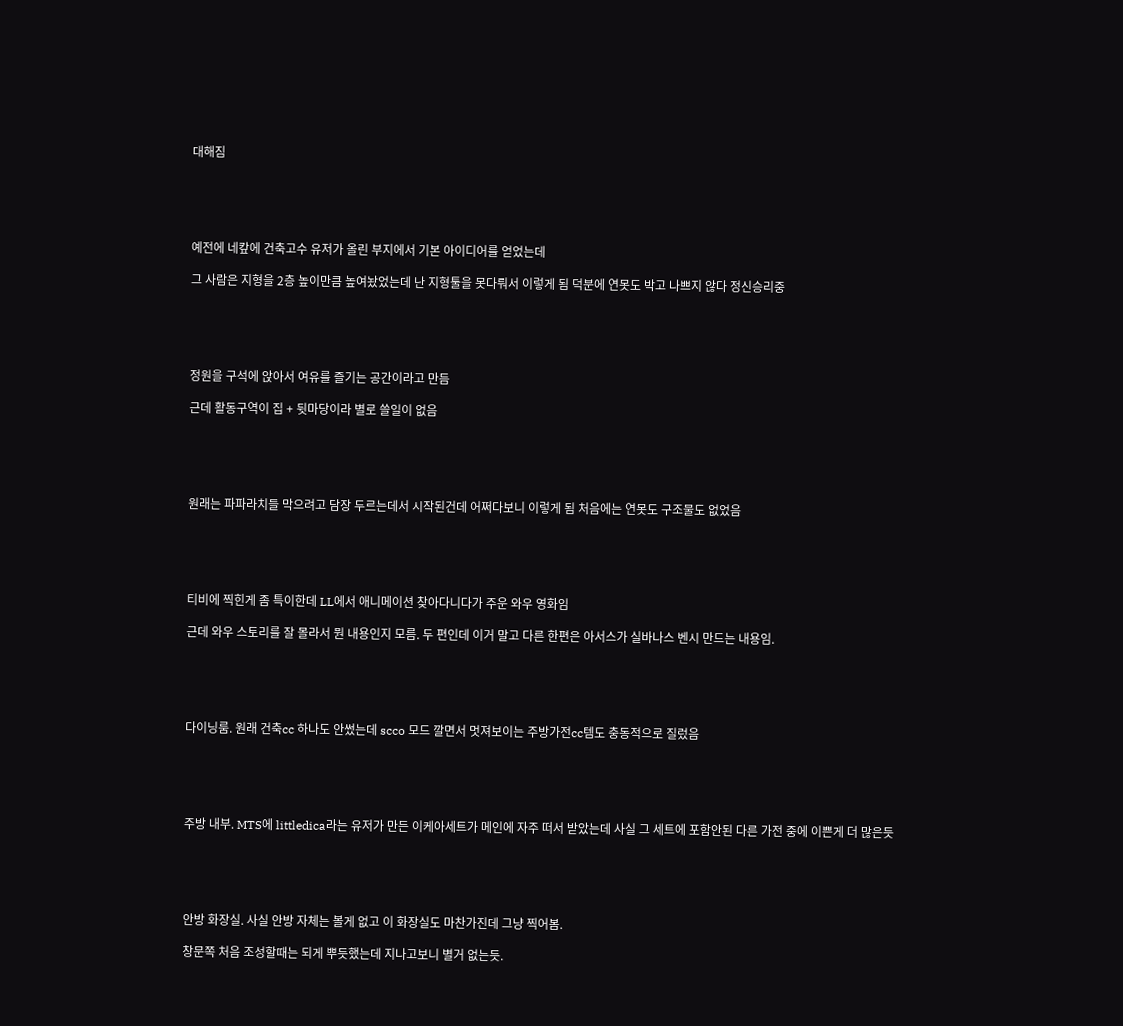대해짐





예전에 네캎에 건축고수 유저가 올린 부지에서 기본 아이디어를 얻었는데

그 사람은 지형을 2층 높이만큼 높여놨었는데 난 지형툴을 못다뤄서 이렇게 됨 덕분에 연못도 박고 나쁘지 않다 정신승리중





정원을 구석에 앉아서 여유를 즐기는 공간이라고 만듬

근데 활동구역이 집 + 뒷마당이라 별로 쓸일이 없음





원래는 파파라치들 막으려고 담장 두르는데서 시작된건데 어쩌다보니 이렇게 됨 처음에는 연못도 구조물도 없었음





티비에 찍힌게 좀 특이한데 LL에서 애니메이션 찾아다니다가 주운 와우 영화임

근데 와우 스토리를 잘 몰라서 뭔 내용인지 모름. 두 편인데 이거 말고 다른 한편은 아서스가 실바나스 벤시 만드는 내용임.





다이닝룸. 원래 건축cc 하나도 안썼는데 scco 모드 깔면서 멋져보이는 주방가전cc템도 충동적으로 질렀음





주방 내부. MTS에 littledica라는 유저가 만든 이케아세트가 메인에 자주 떠서 받았는데 사실 그 세트에 포함안된 다른 가전 중에 이쁜게 더 많은듯





안방 화장실. 사실 안방 자체는 볼게 없고 이 화장실도 마찬가진데 그냥 찍어봄.

창문쪽 처음 조성할때는 되게 뿌듯했는데 지나고보니 별거 없는듯.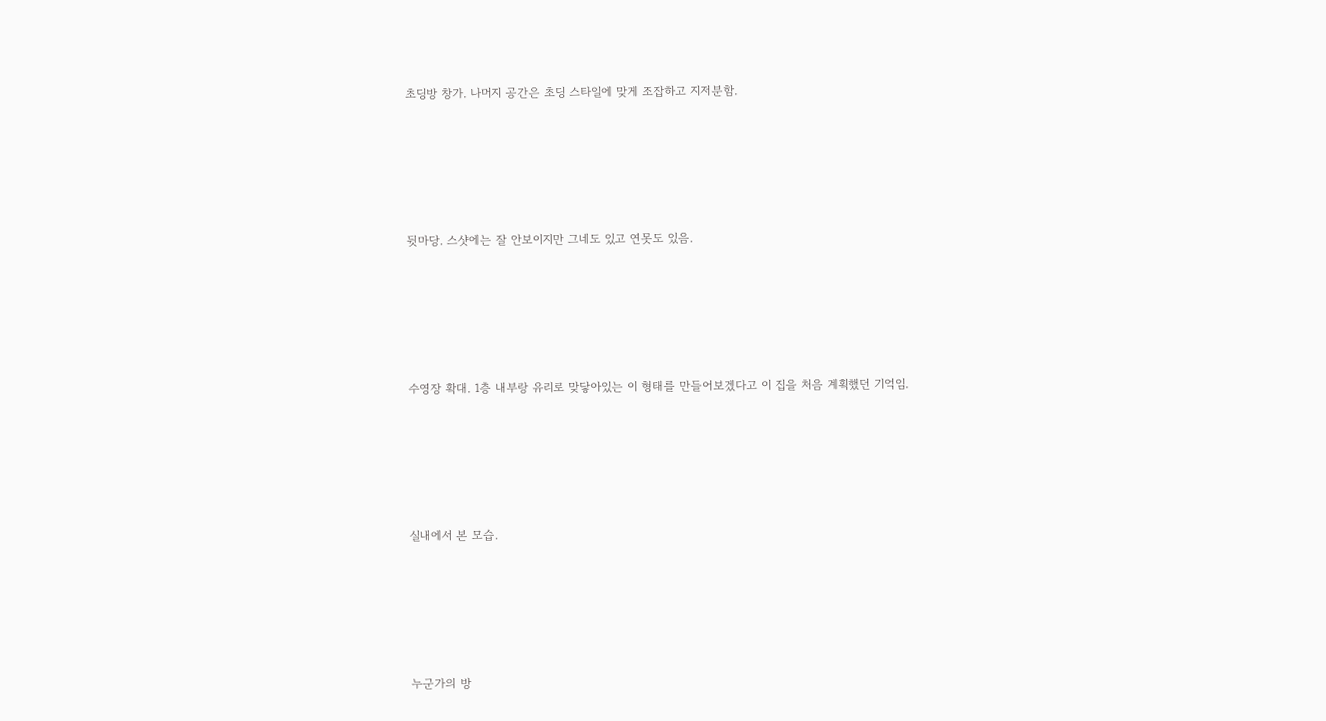초딩방 창가. 나머지 공간은 초딩 스타일에 맞게 조잡하고 지저분함.





뒷마당. 스샷에는 잘 안보이지만 그네도 있고 연못도 있음.





수영장 확대. 1층 내부랑 유리로 맞닿아있는 이 형태를 만들어보겠다고 이 집을 처음 계획했던 기억임.





실내에서 본 모습.





누군가의 방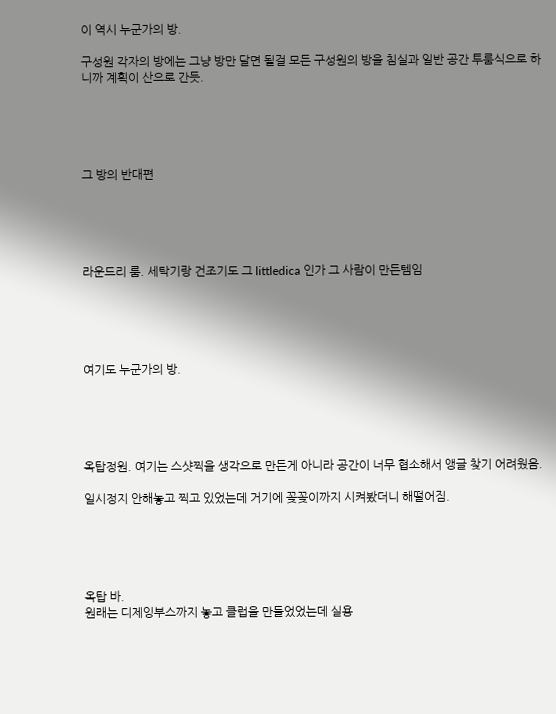이 역시 누군가의 방.

구성원 각자의 방에는 그냥 방만 달면 될걸 모든 구성원의 방을 침실과 일반 공간 투룸식으로 하니까 계획이 산으로 간듯.





그 방의 반대편





라운드리 룸. 세탁기랑 건조기도 그 littledica 인가 그 사람이 만든템임





여기도 누군가의 방.





옥탑정원. 여기는 스샷찍을 생각으로 만든게 아니라 공간이 너무 협소해서 앵글 찾기 어려웠음.

일시정지 안해놓고 찍고 있었는데 거기에 꽂꽂이까지 시켜봤더니 해떨어짐.





옥탑 바.
원래는 디제잉부스까지 놓고 클럽을 만들었었는데 실용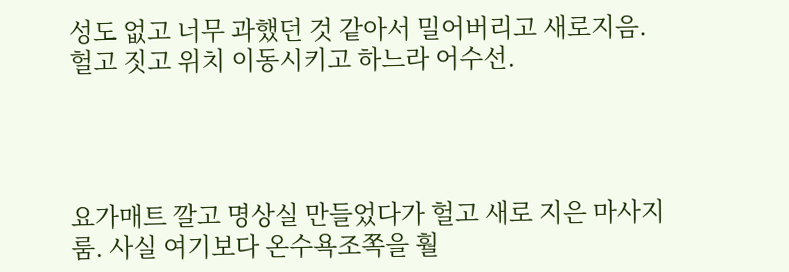성도 없고 너무 과했던 것 같아서 밀어버리고 새로지음.
헐고 짓고 위치 이동시키고 하느라 어수선.




요가매트 깔고 명상실 만들었다가 헐고 새로 지은 마사지룸. 사실 여기보다 온수욕조쪽을 훨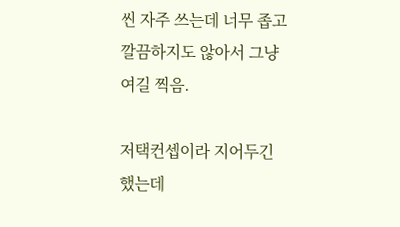씬 자주 쓰는데 너무 좁고 깔끔하지도 않아서 그냥 여길 찍음.

저택컨셉이라 지어두긴 했는데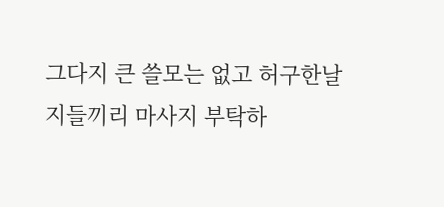그다지 큰 쓸모는 없고 허구한날 지들끼리 마사지 부탁하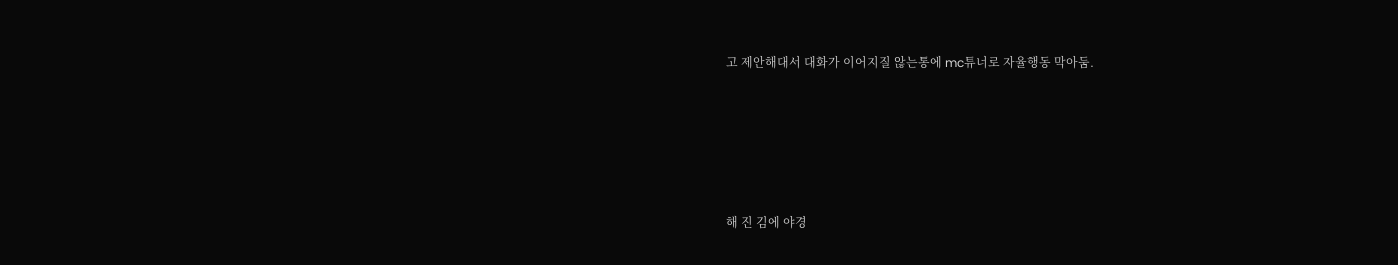고 제안해대서 대화가 이어지질 않는통에 mc튜너로 자율행동 막아둠.





해 진 김에 야경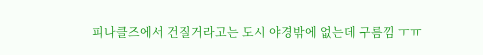피나클즈에서 건질거라고는 도시 야경밖에 없는데 구름낌 ㅜㅠ